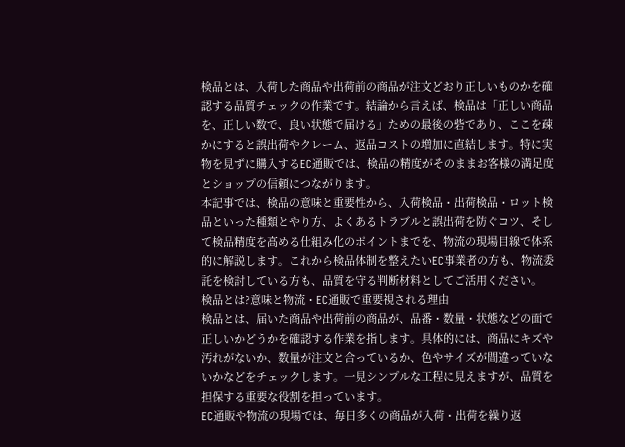検品とは、入荷した商品や出荷前の商品が注文どおり正しいものかを確認する品質チェックの作業です。結論から言えば、検品は「正しい商品を、正しい数で、良い状態で届ける」ための最後の砦であり、ここを疎かにすると誤出荷やクレーム、返品コストの増加に直結します。特に実物を見ずに購入するEC通販では、検品の精度がそのままお客様の満足度とショップの信頼につながります。
本記事では、検品の意味と重要性から、入荷検品・出荷検品・ロット検品といった種類とやり方、よくあるトラブルと誤出荷を防ぐコツ、そして検品精度を高める仕組み化のポイントまでを、物流の現場目線で体系的に解説します。これから検品体制を整えたいEC事業者の方も、物流委託を検討している方も、品質を守る判断材料としてご活用ください。
検品とは?意味と物流・EC通販で重要視される理由
検品とは、届いた商品や出荷前の商品が、品番・数量・状態などの面で正しいかどうかを確認する作業を指します。具体的には、商品にキズや汚れがないか、数量が注文と合っているか、色やサイズが間違っていないかなどをチェックします。一見シンプルな工程に見えますが、品質を担保する重要な役割を担っています。
EC通販や物流の現場では、毎日多くの商品が入荷・出荷を繰り返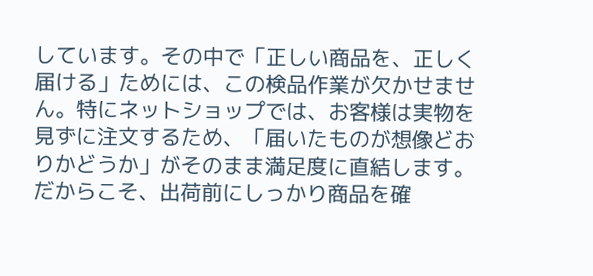しています。その中で「正しい商品を、正しく届ける」ためには、この検品作業が欠かせません。特にネットショップでは、お客様は実物を見ずに注文するため、「届いたものが想像どおりかどうか」がそのまま満足度に直結します。だからこそ、出荷前にしっかり商品を確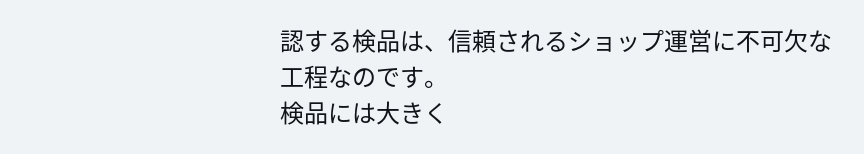認する検品は、信頼されるショップ運営に不可欠な工程なのです。
検品には大きく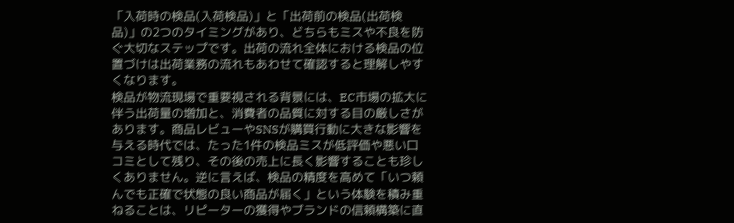「入荷時の検品(入荷検品)」と「出荷前の検品(出荷検品)」の2つのタイミングがあり、どちらもミスや不良を防ぐ大切なステップです。出荷の流れ全体における検品の位置づけは出荷業務の流れもあわせて確認すると理解しやすくなります。
検品が物流現場で重要視される背景には、EC市場の拡大に伴う出荷量の増加と、消費者の品質に対する目の厳しさがあります。商品レビューやSNSが購買行動に大きな影響を与える時代では、たった1件の検品ミスが低評価や悪い口コミとして残り、その後の売上に長く影響することも珍しくありません。逆に言えば、検品の精度を高めて「いつ頼んでも正確で状態の良い商品が届く」という体験を積み重ねることは、リピーターの獲得やブランドの信頼構築に直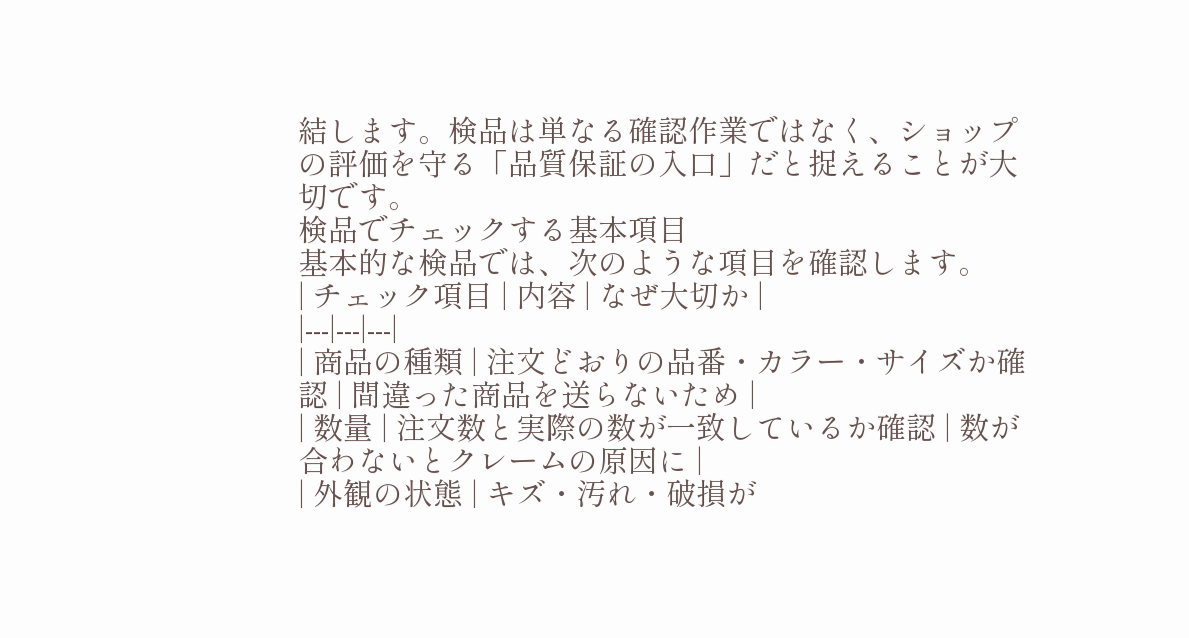結します。検品は単なる確認作業ではなく、ショップの評価を守る「品質保証の入口」だと捉えることが大切です。
検品でチェックする基本項目
基本的な検品では、次のような項目を確認します。
| チェック項目 | 内容 | なぜ大切か |
|---|---|---|
| 商品の種類 | 注文どおりの品番・カラー・サイズか確認 | 間違った商品を送らないため |
| 数量 | 注文数と実際の数が一致しているか確認 | 数が合わないとクレームの原因に |
| 外観の状態 | キズ・汚れ・破損が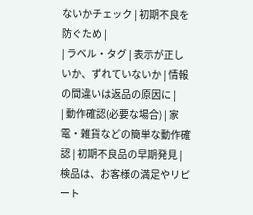ないかチェック | 初期不良を防ぐため |
| ラベル・タグ | 表示が正しいか、ずれていないか | 情報の間違いは返品の原因に |
| 動作確認(必要な場合) | 家電・雑貨などの簡単な動作確認 | 初期不良品の早期発見 |
検品は、お客様の満足やリピート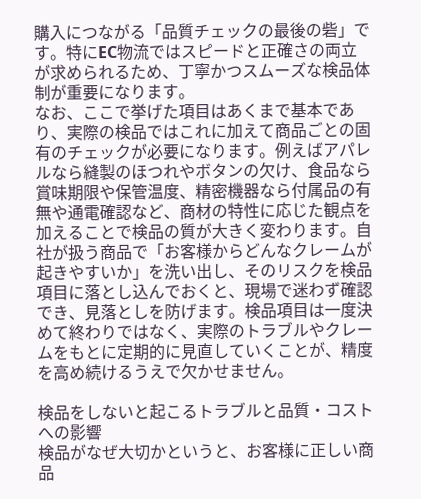購入につながる「品質チェックの最後の砦」です。特にEC物流ではスピードと正確さの両立が求められるため、丁寧かつスムーズな検品体制が重要になります。
なお、ここで挙げた項目はあくまで基本であり、実際の検品ではこれに加えて商品ごとの固有のチェックが必要になります。例えばアパレルなら縫製のほつれやボタンの欠け、食品なら賞味期限や保管温度、精密機器なら付属品の有無や通電確認など、商材の特性に応じた観点を加えることで検品の質が大きく変わります。自社が扱う商品で「お客様からどんなクレームが起きやすいか」を洗い出し、そのリスクを検品項目に落とし込んでおくと、現場で迷わず確認でき、見落としを防げます。検品項目は一度決めて終わりではなく、実際のトラブルやクレームをもとに定期的に見直していくことが、精度を高め続けるうえで欠かせません。

検品をしないと起こるトラブルと品質・コストへの影響
検品がなぜ大切かというと、お客様に正しい商品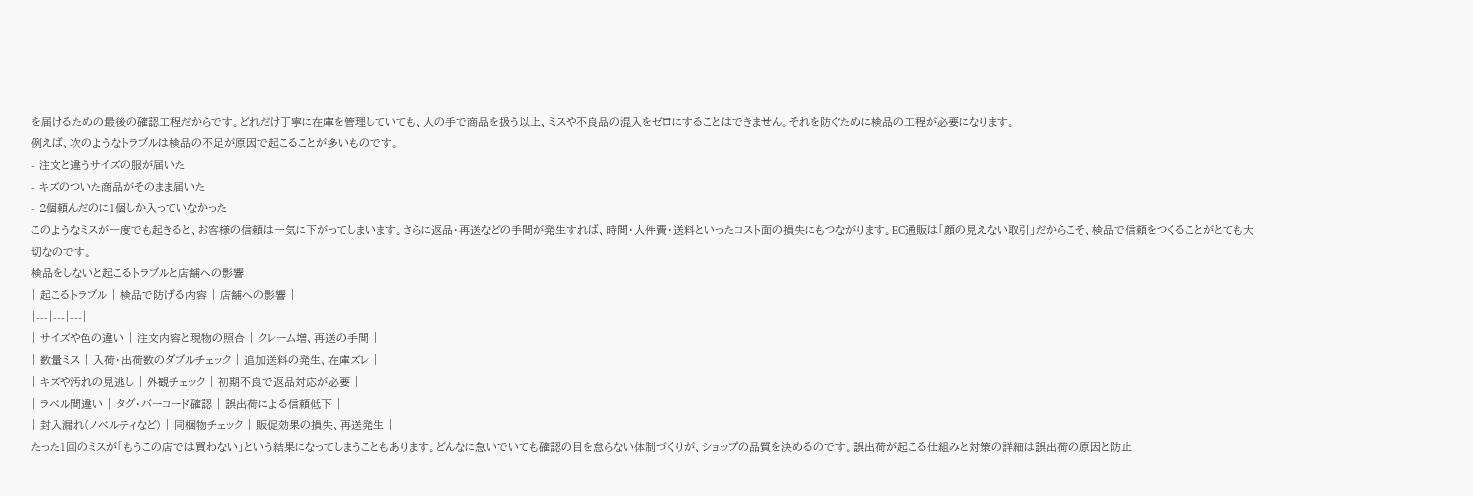を届けるための最後の確認工程だからです。どれだけ丁寧に在庫を管理していても、人の手で商品を扱う以上、ミスや不良品の混入をゼロにすることはできません。それを防ぐために検品の工程が必要になります。
例えば、次のようなトラブルは検品の不足が原因で起こることが多いものです。
- 注文と違うサイズの服が届いた
- キズのついた商品がそのまま届いた
- 2個頼んだのに1個しか入っていなかった
このようなミスが一度でも起きると、お客様の信頼は一気に下がってしまいます。さらに返品・再送などの手間が発生すれば、時間・人件費・送料といったコスト面の損失にもつながります。EC通販は「顔の見えない取引」だからこそ、検品で信頼をつくることがとても大切なのです。
検品をしないと起こるトラブルと店舗への影響
| 起こるトラブル | 検品で防げる内容 | 店舗への影響 |
|---|---|---|
| サイズや色の違い | 注文内容と現物の照合 | クレーム増、再送の手間 |
| 数量ミス | 入荷・出荷数のダブルチェック | 追加送料の発生、在庫ズレ |
| キズや汚れの見逃し | 外観チェック | 初期不良で返品対応が必要 |
| ラベル間違い | タグ・バーコード確認 | 誤出荷による信頼低下 |
| 封入漏れ(ノベルティなど) | 同梱物チェック | 販促効果の損失、再送発生 |
たった1回のミスが「もうこの店では買わない」という結果になってしまうこともあります。どんなに急いでいても確認の目を怠らない体制づくりが、ショップの品質を決めるのです。誤出荷が起こる仕組みと対策の詳細は誤出荷の原因と防止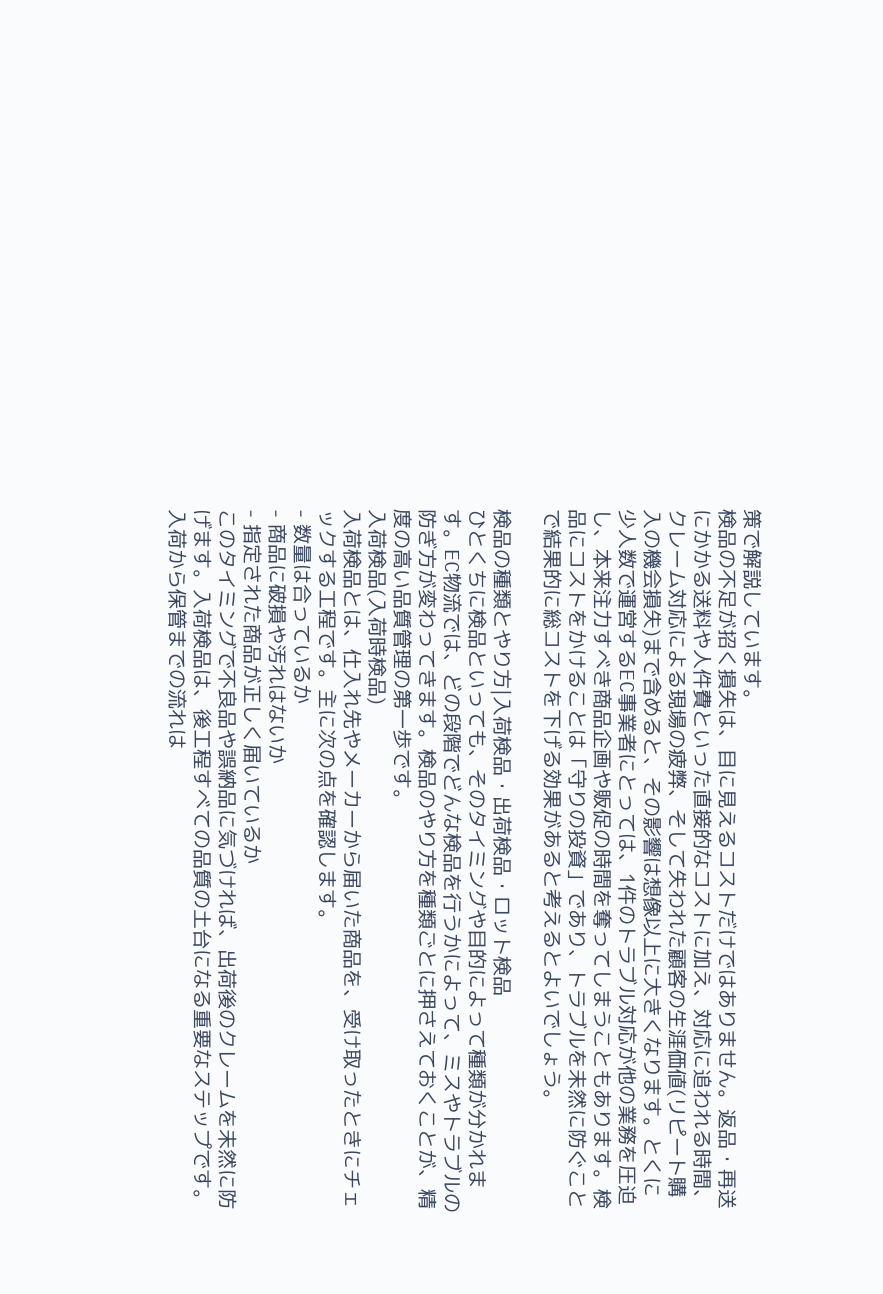策で解説しています。
検品の不足が招く損失は、目に見えるコストだけではありません。返品・再送にかかる送料や人件費といった直接的なコストに加え、対応に追われる時間、クレーム対応による現場の疲弊、そして失われた顧客の生涯価値(リピート購入の機会損失)まで含めると、その影響は想像以上に大きくなります。とくに少人数で運営するEC事業者にとっては、1件のトラブル対応が他の業務を圧迫し、本来注力すべき商品企画や販促の時間を奪ってしまうこともあります。検品にコストをかけることは「守りの投資」であり、トラブルを未然に防ぐことで結果的に総コストを下げる効果があると考えるとよいでしょう。

検品の種類とやり方|入荷検品・出荷検品・ロット検品
ひとくちに検品といっても、そのタイミングや目的によって種類が分かれます。EC物流では、どの段階でどんな検品を行うかによって、ミスやトラブルの防ぎ方が変わってきます。検品のやり方を種類ごとに押さえておくことが、精度の高い品質管理の第一歩です。
入荷検品(入荷時検品)
入荷検品とは、仕入れ先やメーカーから届いた商品を、受け取ったときにチェックする工程です。主に次の点を確認します。
- 数量は合っているか
- 商品に破損や汚れはないか
- 指定された商品が正しく届いているか
このタイミングで不良品や誤納品に気づければ、出荷後のクレームを未然に防げます。入荷検品は、後工程すべての品質の土台になる重要なステップです。入荷から保管までの流れは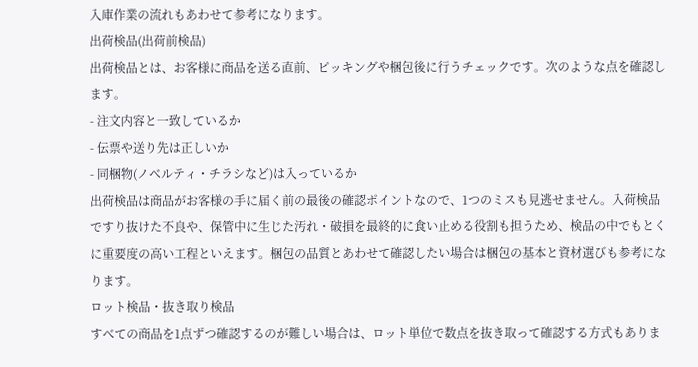入庫作業の流れもあわせて参考になります。
出荷検品(出荷前検品)
出荷検品とは、お客様に商品を送る直前、ピッキングや梱包後に行うチェックです。次のような点を確認します。
- 注文内容と一致しているか
- 伝票や送り先は正しいか
- 同梱物(ノベルティ・チラシなど)は入っているか
出荷検品は商品がお客様の手に届く前の最後の確認ポイントなので、1つのミスも見逃せません。入荷検品ですり抜けた不良や、保管中に生じた汚れ・破損を最終的に食い止める役割も担うため、検品の中でもとくに重要度の高い工程といえます。梱包の品質とあわせて確認したい場合は梱包の基本と資材選びも参考になります。
ロット検品・抜き取り検品
すべての商品を1点ずつ確認するのが難しい場合は、ロット単位で数点を抜き取って確認する方式もありま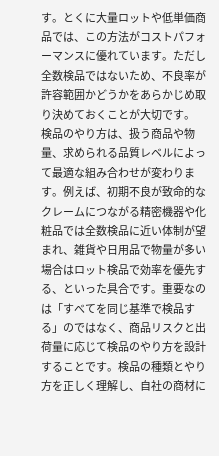す。とくに大量ロットや低単価商品では、この方法がコストパフォーマンスに優れています。ただし全数検品ではないため、不良率が許容範囲かどうかをあらかじめ取り決めておくことが大切です。
検品のやり方は、扱う商品や物量、求められる品質レベルによって最適な組み合わせが変わります。例えば、初期不良が致命的なクレームにつながる精密機器や化粧品では全数検品に近い体制が望まれ、雑貨や日用品で物量が多い場合はロット検品で効率を優先する、といった具合です。重要なのは「すべてを同じ基準で検品する」のではなく、商品リスクと出荷量に応じて検品のやり方を設計することです。検品の種類とやり方を正しく理解し、自社の商材に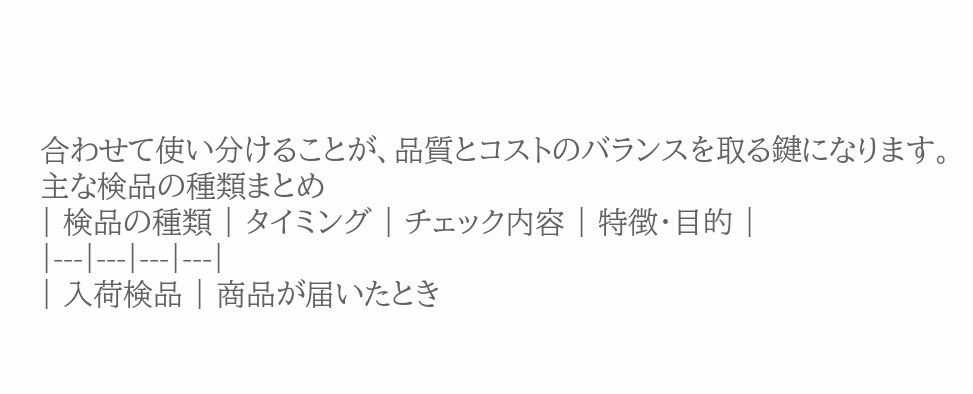合わせて使い分けることが、品質とコストのバランスを取る鍵になります。
主な検品の種類まとめ
| 検品の種類 | タイミング | チェック内容 | 特徴・目的 |
|---|---|---|---|
| 入荷検品 | 商品が届いたとき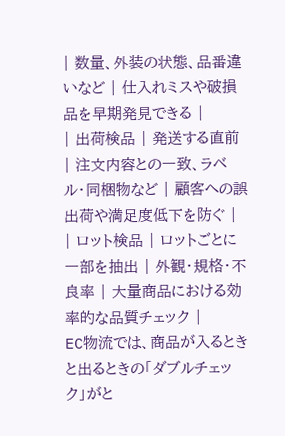| 数量、外装の状態、品番違いなど | 仕入れミスや破損品を早期発見できる |
| 出荷検品 | 発送する直前 | 注文内容との一致、ラベル・同梱物など | 顧客への誤出荷や満足度低下を防ぐ |
| ロット検品 | ロットごとに一部を抽出 | 外観・規格・不良率 | 大量商品における効率的な品質チェック |
EC物流では、商品が入るときと出るときの「ダブルチェック」がと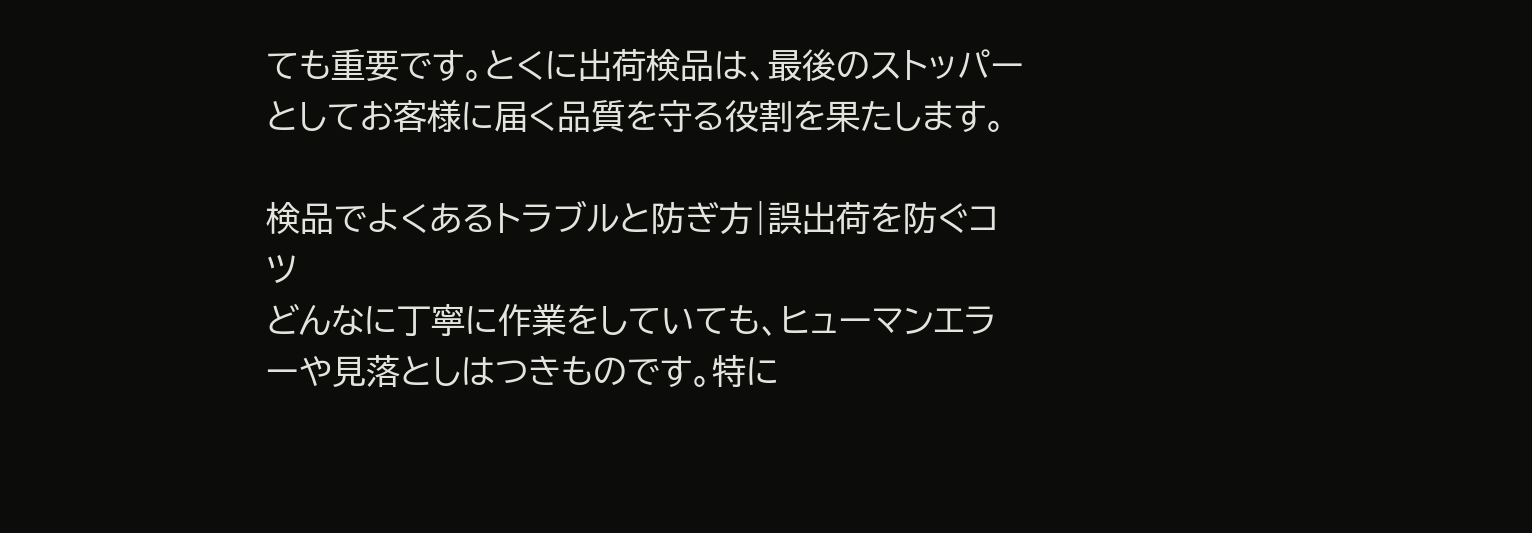ても重要です。とくに出荷検品は、最後のストッパーとしてお客様に届く品質を守る役割を果たします。

検品でよくあるトラブルと防ぎ方|誤出荷を防ぐコツ
どんなに丁寧に作業をしていても、ヒューマンエラーや見落としはつきものです。特に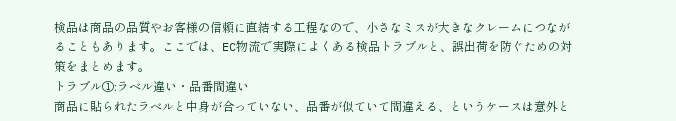検品は商品の品質やお客様の信頼に直結する工程なので、小さなミスが大きなクレームにつながることもあります。ここでは、EC物流で実際によくある検品トラブルと、誤出荷を防ぐための対策をまとめます。
トラブル①:ラベル違い・品番間違い
商品に貼られたラベルと中身が合っていない、品番が似ていて間違える、というケースは意外と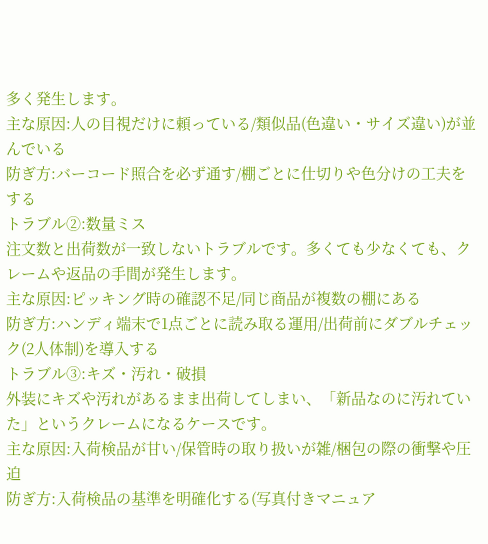多く発生します。
主な原因:人の目視だけに頼っている/類似品(色違い・サイズ違い)が並んでいる
防ぎ方:バーコード照合を必ず通す/棚ごとに仕切りや色分けの工夫をする
トラブル②:数量ミス
注文数と出荷数が一致しないトラブルです。多くても少なくても、クレームや返品の手間が発生します。
主な原因:ピッキング時の確認不足/同じ商品が複数の棚にある
防ぎ方:ハンディ端末で1点ごとに読み取る運用/出荷前にダブルチェック(2人体制)を導入する
トラブル③:キズ・汚れ・破損
外装にキズや汚れがあるまま出荷してしまい、「新品なのに汚れていた」というクレームになるケースです。
主な原因:入荷検品が甘い/保管時の取り扱いが雑/梱包の際の衝撃や圧迫
防ぎ方:入荷検品の基準を明確化する(写真付きマニュア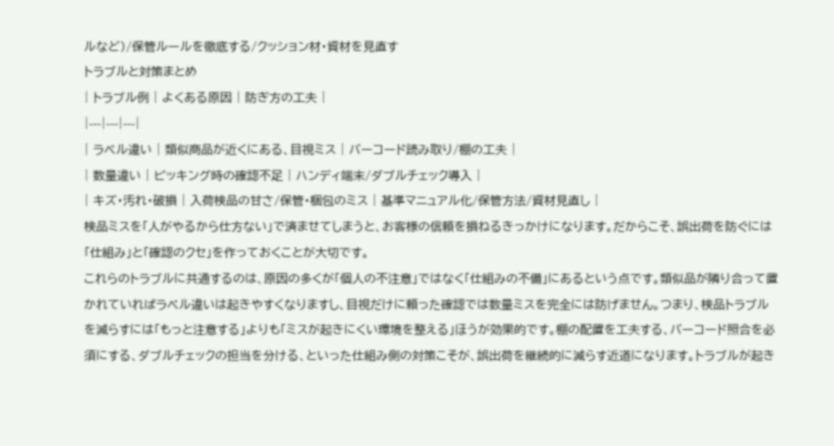ルなど)/保管ルールを徹底する/クッション材・資材を見直す
トラブルと対策まとめ
| トラブル例 | よくある原因 | 防ぎ方の工夫 |
|---|---|---|
| ラベル違い | 類似商品が近くにある、目視ミス | バーコード読み取り/棚の工夫 |
| 数量違い | ピッキング時の確認不足 | ハンディ端末/ダブルチェック導入 |
| キズ・汚れ・破損 | 入荷検品の甘さ/保管・梱包のミス | 基準マニュアル化/保管方法/資材見直し |
検品ミスを「人がやるから仕方ない」で済ませてしまうと、お客様の信頼を損ねるきっかけになります。だからこそ、誤出荷を防ぐには「仕組み」と「確認のクセ」を作っておくことが大切です。
これらのトラブルに共通するのは、原因の多くが「個人の不注意」ではなく「仕組みの不備」にあるという点です。類似品が隣り合って置かれていればラベル違いは起きやすくなりますし、目視だけに頼った確認では数量ミスを完全には防げません。つまり、検品トラブルを減らすには「もっと注意する」よりも「ミスが起きにくい環境を整える」ほうが効果的です。棚の配置を工夫する、バーコード照合を必須にする、ダブルチェックの担当を分ける、といった仕組み側の対策こそが、誤出荷を継続的に減らす近道になります。トラブルが起き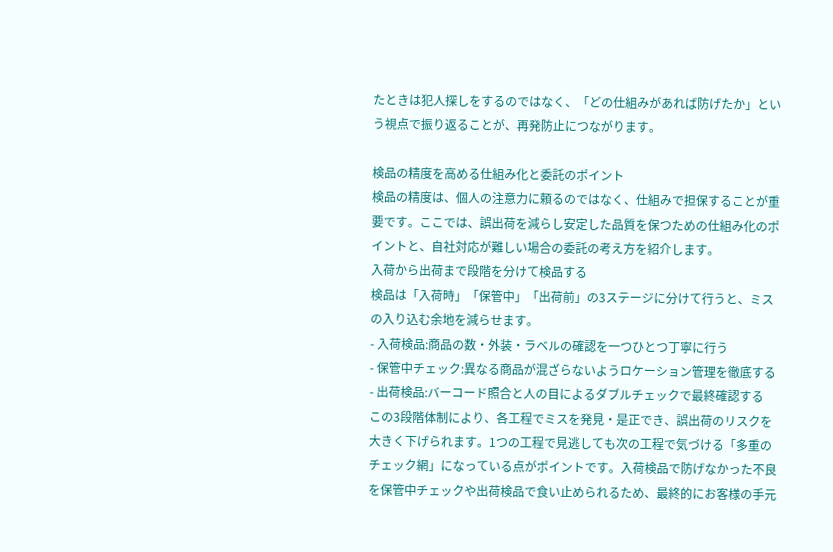たときは犯人探しをするのではなく、「どの仕組みがあれば防げたか」という視点で振り返ることが、再発防止につながります。

検品の精度を高める仕組み化と委託のポイント
検品の精度は、個人の注意力に頼るのではなく、仕組みで担保することが重要です。ここでは、誤出荷を減らし安定した品質を保つための仕組み化のポイントと、自社対応が難しい場合の委託の考え方を紹介します。
入荷から出荷まで段階を分けて検品する
検品は「入荷時」「保管中」「出荷前」の3ステージに分けて行うと、ミスの入り込む余地を減らせます。
- 入荷検品:商品の数・外装・ラベルの確認を一つひとつ丁寧に行う
- 保管中チェック:異なる商品が混ざらないようロケーション管理を徹底する
- 出荷検品:バーコード照合と人の目によるダブルチェックで最終確認する
この3段階体制により、各工程でミスを発見・是正でき、誤出荷のリスクを大きく下げられます。1つの工程で見逃しても次の工程で気づける「多重のチェック網」になっている点がポイントです。入荷検品で防げなかった不良を保管中チェックや出荷検品で食い止められるため、最終的にお客様の手元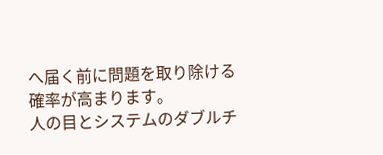へ届く前に問題を取り除ける確率が高まります。
人の目とシステムのダブルチ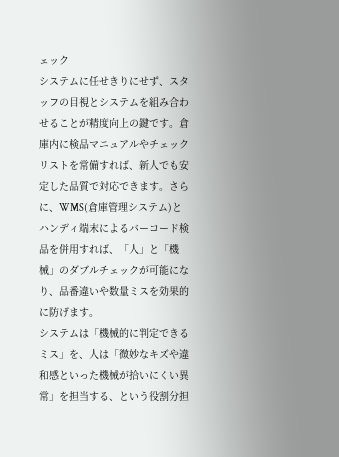ェック
システムに任せきりにせず、スタッフの目視とシステムを組み合わせることが精度向上の鍵です。倉庫内に検品マニュアルやチェックリストを常備すれば、新人でも安定した品質で対応できます。さらに、WMS(倉庫管理システム)とハンディ端末によるバーコード検品を併用すれば、「人」と「機械」のダブルチェックが可能になり、品番違いや数量ミスを効果的に防げます。
システムは「機械的に判定できるミス」を、人は「微妙なキズや違和感といった機械が拾いにくい異常」を担当する、という役割分担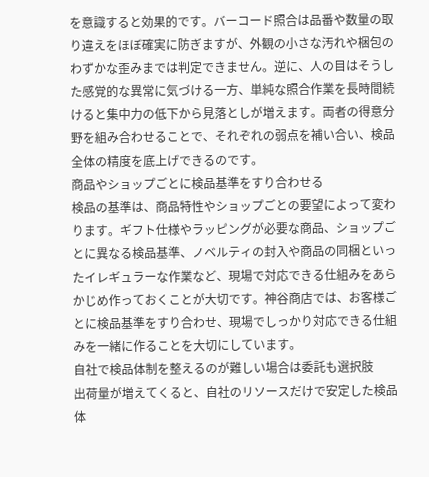を意識すると効果的です。バーコード照合は品番や数量の取り違えをほぼ確実に防ぎますが、外観の小さな汚れや梱包のわずかな歪みまでは判定できません。逆に、人の目はそうした感覚的な異常に気づける一方、単純な照合作業を長時間続けると集中力の低下から見落としが増えます。両者の得意分野を組み合わせることで、それぞれの弱点を補い合い、検品全体の精度を底上げできるのです。
商品やショップごとに検品基準をすり合わせる
検品の基準は、商品特性やショップごとの要望によって変わります。ギフト仕様やラッピングが必要な商品、ショップごとに異なる検品基準、ノベルティの封入や商品の同梱といったイレギュラーな作業など、現場で対応できる仕組みをあらかじめ作っておくことが大切です。神谷商店では、お客様ごとに検品基準をすり合わせ、現場でしっかり対応できる仕組みを一緒に作ることを大切にしています。
自社で検品体制を整えるのが難しい場合は委託も選択肢
出荷量が増えてくると、自社のリソースだけで安定した検品体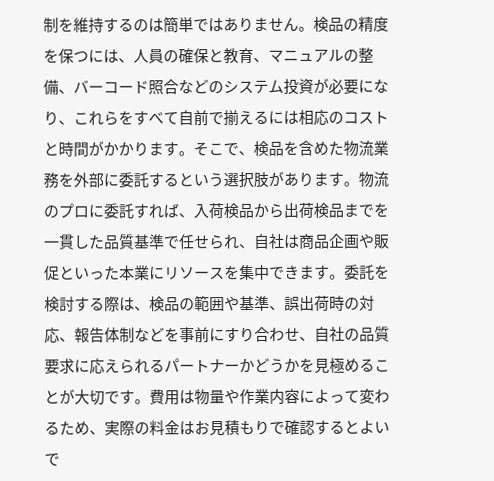制を維持するのは簡単ではありません。検品の精度を保つには、人員の確保と教育、マニュアルの整備、バーコード照合などのシステム投資が必要になり、これらをすべて自前で揃えるには相応のコストと時間がかかります。そこで、検品を含めた物流業務を外部に委託するという選択肢があります。物流のプロに委託すれば、入荷検品から出荷検品までを一貫した品質基準で任せられ、自社は商品企画や販促といった本業にリソースを集中できます。委託を検討する際は、検品の範囲や基準、誤出荷時の対応、報告体制などを事前にすり合わせ、自社の品質要求に応えられるパートナーかどうかを見極めることが大切です。費用は物量や作業内容によって変わるため、実際の料金はお見積もりで確認するとよいで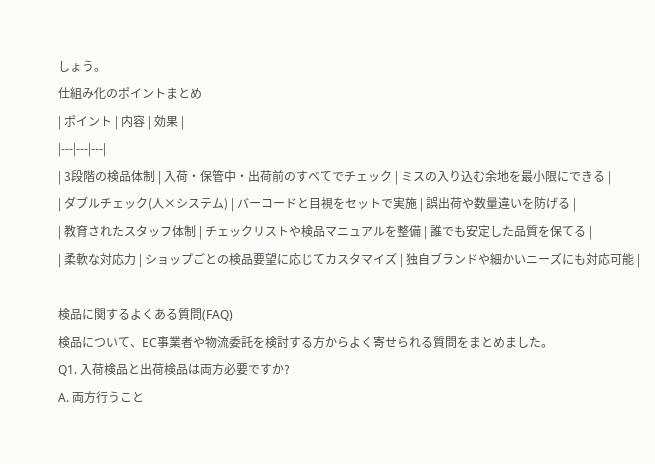しょう。
仕組み化のポイントまとめ
| ポイント | 内容 | 効果 |
|---|---|---|
| 3段階の検品体制 | 入荷・保管中・出荷前のすべてでチェック | ミスの入り込む余地を最小限にできる |
| ダブルチェック(人×システム) | バーコードと目視をセットで実施 | 誤出荷や数量違いを防げる |
| 教育されたスタッフ体制 | チェックリストや検品マニュアルを整備 | 誰でも安定した品質を保てる |
| 柔軟な対応力 | ショップごとの検品要望に応じてカスタマイズ | 独自ブランドや細かいニーズにも対応可能 |

検品に関するよくある質問(FAQ)
検品について、EC事業者や物流委託を検討する方からよく寄せられる質問をまとめました。
Q1. 入荷検品と出荷検品は両方必要ですか?
A. 両方行うこと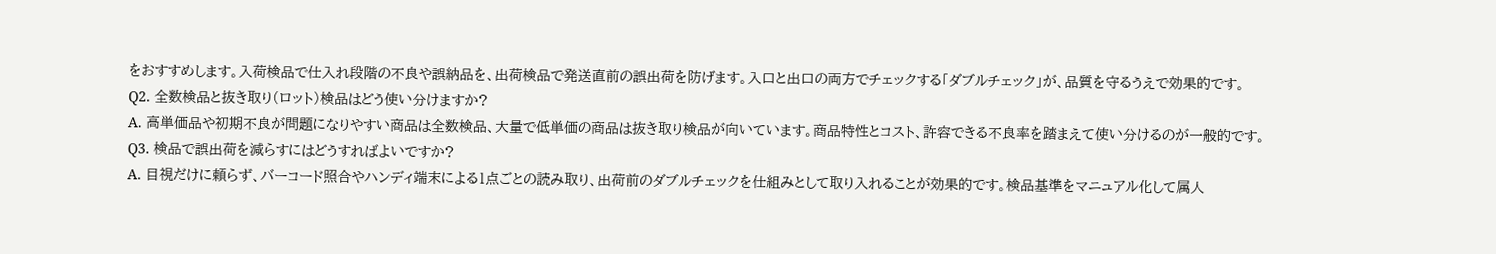をおすすめします。入荷検品で仕入れ段階の不良や誤納品を、出荷検品で発送直前の誤出荷を防げます。入口と出口の両方でチェックする「ダブルチェック」が、品質を守るうえで効果的です。
Q2. 全数検品と抜き取り(ロット)検品はどう使い分けますか?
A. 高単価品や初期不良が問題になりやすい商品は全数検品、大量で低単価の商品は抜き取り検品が向いています。商品特性とコスト、許容できる不良率を踏まえて使い分けるのが一般的です。
Q3. 検品で誤出荷を減らすにはどうすればよいですか?
A. 目視だけに頼らず、バーコード照合やハンディ端末による1点ごとの読み取り、出荷前のダブルチェックを仕組みとして取り入れることが効果的です。検品基準をマニュアル化して属人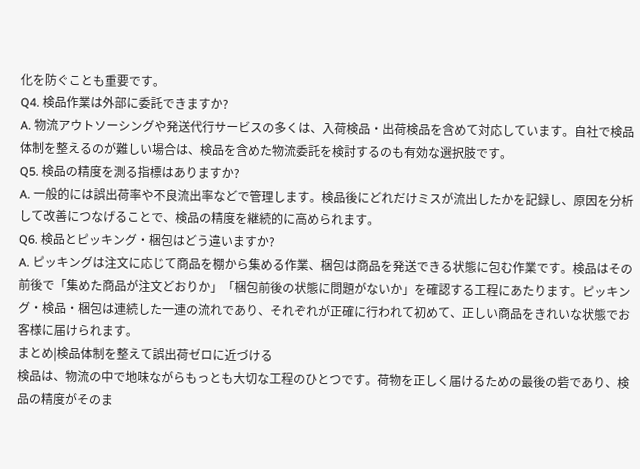化を防ぐことも重要です。
Q4. 検品作業は外部に委託できますか?
A. 物流アウトソーシングや発送代行サービスの多くは、入荷検品・出荷検品を含めて対応しています。自社で検品体制を整えるのが難しい場合は、検品を含めた物流委託を検討するのも有効な選択肢です。
Q5. 検品の精度を測る指標はありますか?
A. 一般的には誤出荷率や不良流出率などで管理します。検品後にどれだけミスが流出したかを記録し、原因を分析して改善につなげることで、検品の精度を継続的に高められます。
Q6. 検品とピッキング・梱包はどう違いますか?
A. ピッキングは注文に応じて商品を棚から集める作業、梱包は商品を発送できる状態に包む作業です。検品はその前後で「集めた商品が注文どおりか」「梱包前後の状態に問題がないか」を確認する工程にあたります。ピッキング・検品・梱包は連続した一連の流れであり、それぞれが正確に行われて初めて、正しい商品をきれいな状態でお客様に届けられます。
まとめ|検品体制を整えて誤出荷ゼロに近づける
検品は、物流の中で地味ながらもっとも大切な工程のひとつです。荷物を正しく届けるための最後の砦であり、検品の精度がそのま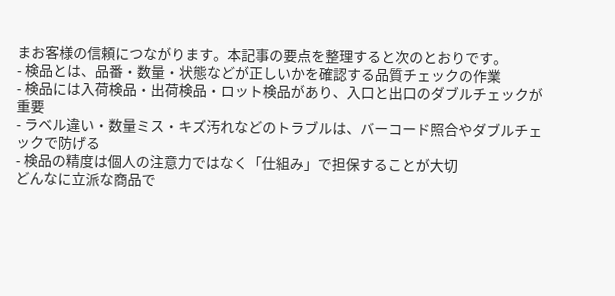まお客様の信頼につながります。本記事の要点を整理すると次のとおりです。
- 検品とは、品番・数量・状態などが正しいかを確認する品質チェックの作業
- 検品には入荷検品・出荷検品・ロット検品があり、入口と出口のダブルチェックが重要
- ラベル違い・数量ミス・キズ汚れなどのトラブルは、バーコード照合やダブルチェックで防げる
- 検品の精度は個人の注意力ではなく「仕組み」で担保することが大切
どんなに立派な商品で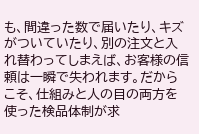も、間違った数で届いたり、キズがついていたり、別の注文と入れ替わってしまえば、お客様の信頼は一瞬で失われます。だからこそ、仕組みと人の目の両方を使った検品体制が求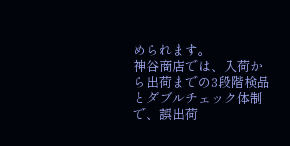められます。
神谷商店では、入荷から出荷までの3段階検品とダブルチェック体制で、誤出荷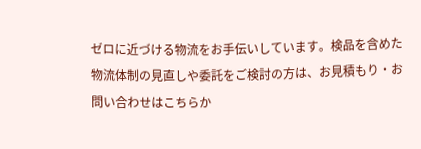ゼロに近づける物流をお手伝いしています。検品を含めた物流体制の見直しや委託をご検討の方は、お見積もり・お問い合わせはこちらか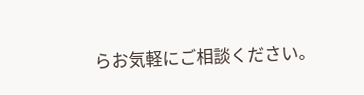らお気軽にご相談ください。